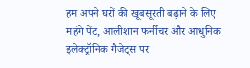हम अपने घरों की खूबसूरती बढ़ाने के लिए महंगे पेंट, आलीशान फर्नीचर और आधुनिक इलेक्ट्रॉनिक गैजेट्स पर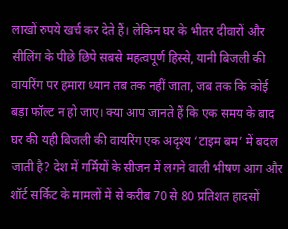लाखों रुपये खर्च कर देते हैं। लेकिन घर के भीतर दीवारों और सीलिंग के पीछे छिपे सबसे महत्वपूर्ण हिस्से, यानी बिजली की वायरिंग पर हमारा ध्यान तब तक नहीं जाता, जब तक कि कोई बड़ा फॉल्ट न हो जाए। क्या आप जानते हैं कि एक समय के बाद घर की यही बिजली की वायरिंग एक अदृश्य ‘टाइम बम’ में बदल जाती है? देश में गर्मियों के सीजन में लगने वाली भीषण आग और शॉर्ट सर्किट के मामलों में से करीब 70 से 80 प्रतिशत हादसों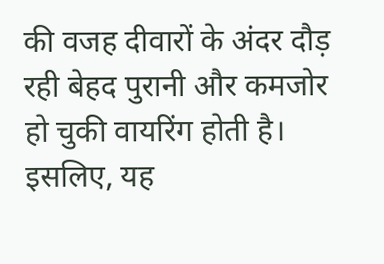की वजह दीवारों के अंदर दौड़ रही बेहद पुरानी और कमजोर हो चुकी वायरिंग होती है। इसलिए, यह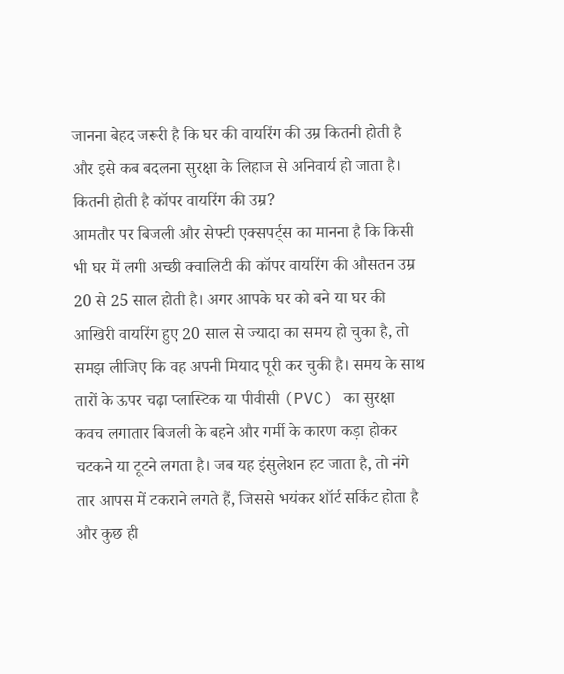जानना बेहद जरूरी है कि घर की वायरिंग की उम्र कितनी होती है और इसे कब बदलना सुरक्षा के लिहाज से अनिवार्य हो जाता है।
कितनी होती है कॉपर वायरिंग की उम्र?
आमतौर पर बिजली और सेफ्टी एक्सपर्ट्स का मानना है कि किसी भी घर में लगी अच्छी क्वालिटी की कॉपर वायरिंग की औसतन उम्र 20 से 25 साल होती है। अगर आपके घर को बने या घर की आखिरी वायरिंग हुए 20 साल से ज्यादा का समय हो चुका है, तो समझ लीजिए कि वह अपनी मियाद पूरी कर चुकी है। समय के साथ तारों के ऊपर चढ़ा प्लास्टिक या पीवीसी (PVC) का सुरक्षा कवच लगातार बिजली के बहने और गर्मी के कारण कड़ा होकर चटकने या टूटने लगता है। जब यह इंसुलेशन हट जाता है, तो नंगे तार आपस में टकराने लगते हैं, जिससे भयंकर शॉर्ट सर्किट होता है और कुछ ही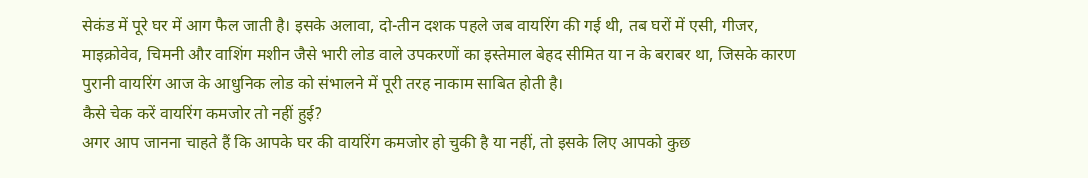सेकंड में पूरे घर में आग फैल जाती है। इसके अलावा, दो-तीन दशक पहले जब वायरिंग की गई थी, तब घरों में एसी, गीजर, माइक्रोवेव, चिमनी और वाशिंग मशीन जैसे भारी लोड वाले उपकरणों का इस्तेमाल बेहद सीमित या न के बराबर था, जिसके कारण पुरानी वायरिंग आज के आधुनिक लोड को संभालने में पूरी तरह नाकाम साबित होती है।
कैसे चेक करें वायरिंग कमजोर तो नहीं हुई?
अगर आप जानना चाहते हैं कि आपके घर की वायरिंग कमजोर हो चुकी है या नहीं, तो इसके लिए आपको कुछ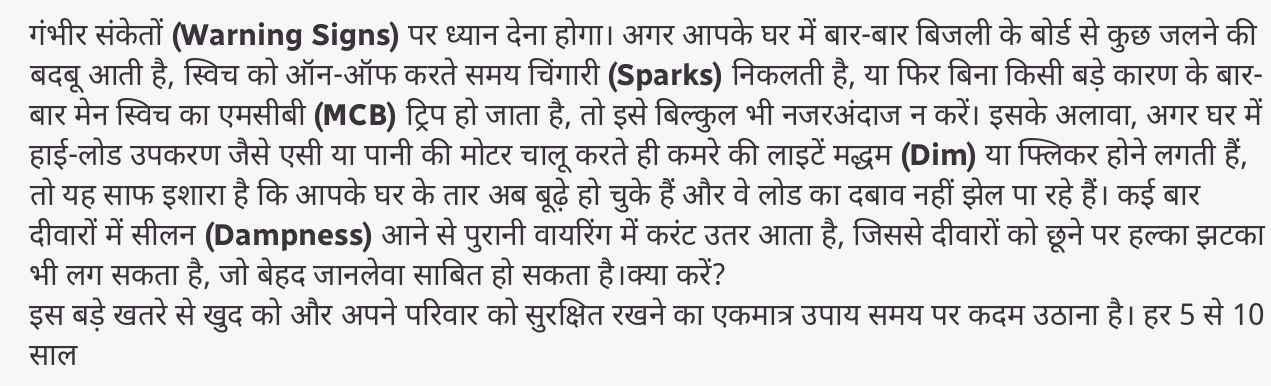गंभीर संकेतों (Warning Signs) पर ध्यान देना होगा। अगर आपके घर में बार-बार बिजली के बोर्ड से कुछ जलने की बदबू आती है, स्विच को ऑन-ऑफ करते समय चिंगारी (Sparks) निकलती है, या फिर बिना किसी बड़े कारण के बार-बार मेन स्विच का एमसीबी (MCB) ट्रिप हो जाता है, तो इसे बिल्कुल भी नजरअंदाज न करें। इसके अलावा, अगर घर में हाई-लोड उपकरण जैसे एसी या पानी की मोटर चालू करते ही कमरे की लाइटें मद्धम (Dim) या फ्लिकर होने लगती हैं, तो यह साफ इशारा है कि आपके घर के तार अब बूढ़े हो चुके हैं और वे लोड का दबाव नहीं झेल पा रहे हैं। कई बार दीवारों में सीलन (Dampness) आने से पुरानी वायरिंग में करंट उतर आता है, जिससे दीवारों को छूने पर हल्का झटका भी लग सकता है, जो बेहद जानलेवा साबित हो सकता है।क्या करें?
इस बड़े खतरे से खुद को और अपने परिवार को सुरक्षित रखने का एकमात्र उपाय समय पर कदम उठाना है। हर 5 से 10 साल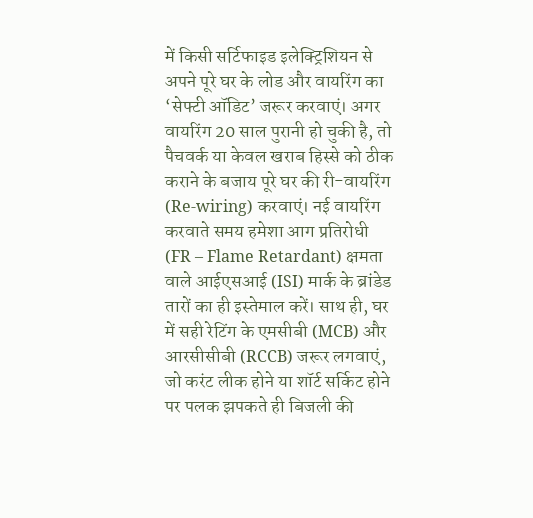में किसी सर्टिफाइड इलेक्ट्रिशियन से अपने पूरे घर के लोड और वायरिंग का ‘सेफ्टी ऑडिट’ जरूर करवाएं। अगर वायरिंग 20 साल पुरानी हो चुकी है, तो पैचवर्क या केवल खराब हिस्से को ठीक कराने के बजाय पूरे घर की री-वायरिंग (Re-wiring) करवाएं। नई वायरिंग करवाते समय हमेशा आग प्रतिरोधी (FR – Flame Retardant) क्षमता वाले आईएसआई (ISI) मार्क के ब्रांडेड तारों का ही इस्तेमाल करें। साथ ही, घर में सही रेटिंग के एमसीबी (MCB) और आरसीसीबी (RCCB) जरूर लगवाएं, जो करंट लीक होने या शॉर्ट सर्किट होने पर पलक झपकते ही बिजली की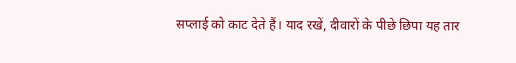सप्लाई को काट देते हैं। याद रखें, दीवारों के पीछे छिपा यह तार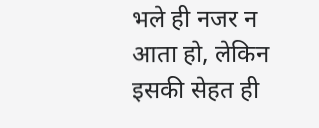भले ही नजर न आता हो, लेकिन इसकी सेहत ही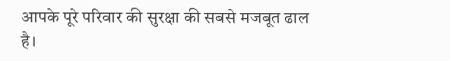आपके पूरे परिवार की सुरक्षा की सबसे मजबूत ढाल है।